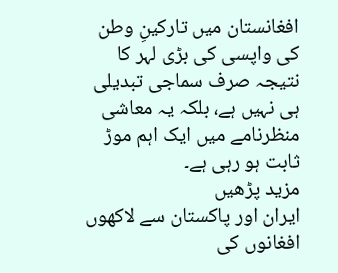افغانستان میں تارکینِ وطن کی واپسی کی بڑی لہر کا نتیجہ صرف سماجی تبدیلی ہی نہیں ہے، بلکہ یہ معاشی منظرنامے میں ایک اہم موڑ ثابت ہو رہی ہے۔
مزید پڑھیں
ایران اور پاکستان سے لاکھوں افغانوں کی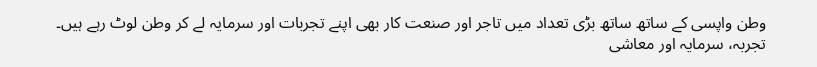وطن واپسی کے ساتھ ساتھ بڑی تعداد میں تاجر اور صنعت کار بھی اپنے تجربات اور سرمایہ لے کر وطن لوٹ رہے ہیں۔
تجربہ، سرمایہ اور معاشی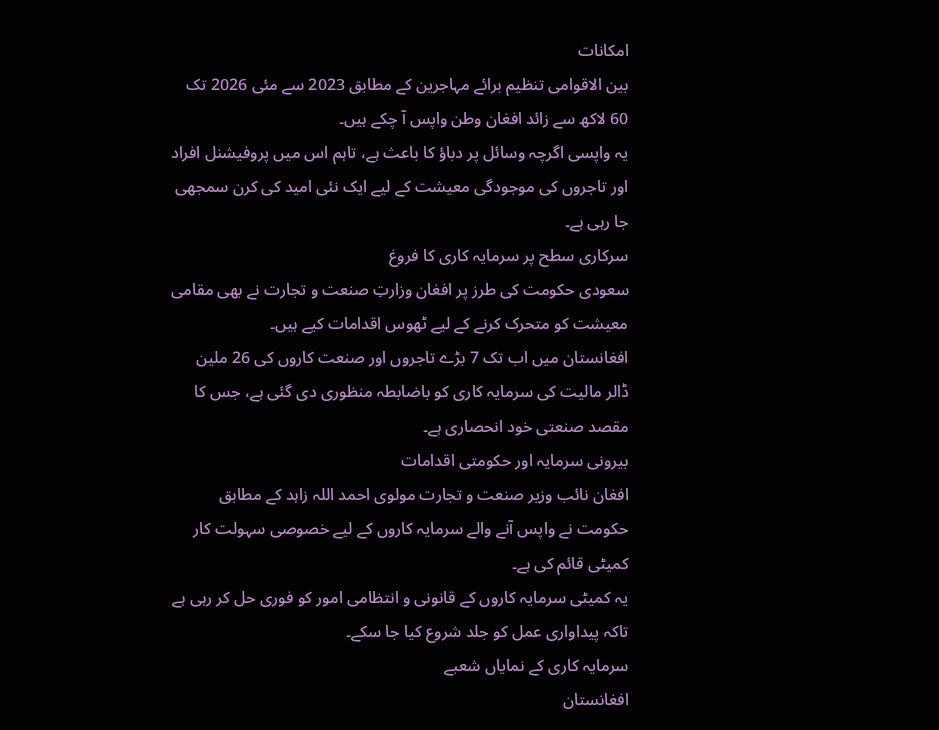امکانات
بین الاقوامی تنظیم برائے مہاجرین کے مطابق 2023 سے مئی 2026 تک 60 لاکھ سے زائد افغان وطن واپس آ چکے ہیں۔
یہ واپسی اگرچہ وسائل پر دباؤ کا باعث ہے، تاہم اس میں پروفیشنل افراد اور تاجروں کی موجودگی معیشت کے لیے ایک نئی امید کی کرن سمجھی جا رہی ہے۔
سرکاری سطح پر سرمایہ کاری کا فروغ
سعودی حکومت کی طرز پر افغان وزارتِ صنعت و تجارت نے بھی مقامی معیشت کو متحرک کرنے کے لیے ٹھوس اقدامات کیے ہیں۔
افغانستان میں اب تک 7 بڑے تاجروں اور صنعت کاروں کی 26 ملین ڈالر مالیت کی سرمایہ کاری کو باضابطہ منظوری دی گئی ہے، جس کا مقصد صنعتی خود انحصاری ہے۔
بیرونی سرمایہ اور حکومتی اقدامات
افغان نائب وزیر صنعت و تجارت مولوی احمد اللہ زاہد کے مطابق حکومت نے واپس آنے والے سرمایہ کاروں کے لیے خصوصی سہولت کار کمیٹی قائم کی ہے۔
یہ کمیٹی سرمایہ کاروں کے قانونی و انتظامی امور کو فوری حل کر رہی ہے تاکہ پیداواری عمل کو جلد شروع کیا جا سکے۔
سرمایہ کاری کے نمایاں شعبے
افغانستان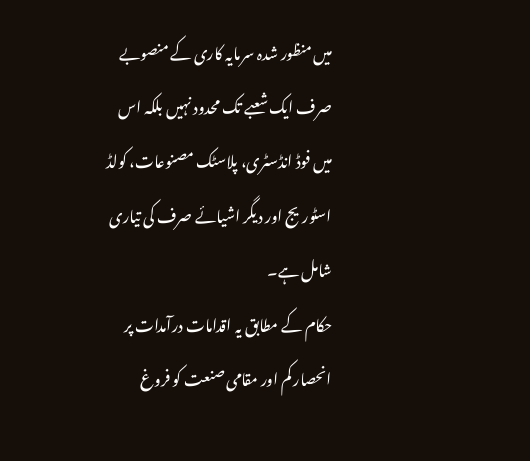میں منظور شدہ سرمایہ کاری کے منصوبے صرف ایک شعبے تک محدود نہیں بلکہ اس میں فوڈ انڈسٹری، پلاسٹک مصنوعات، کولڈ اسٹوریج اور دیگر اشیائے صرف کی تیاری شامل ہے۔
حکام کے مطابق یہ اقدامات درآمدات پر انحصار کم اور مقامی صنعت کو فروغ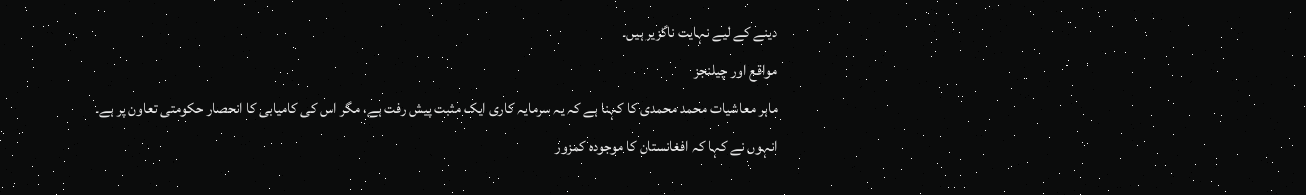دینے کے لیے نہایت ناگزیر ہیں۔
مواقع اور چیلنجز
ماہر معاشیات محمد محمدی کا کہنا ہے کہ یہ سرمایہ کاری ایک مثبت پیش رفت ہے، مگر اس کی کامیابی کا انحصار حکومتی تعاون پر ہے۔
انہوں نے کہا کہ افغانستان کا موجودہ کمزور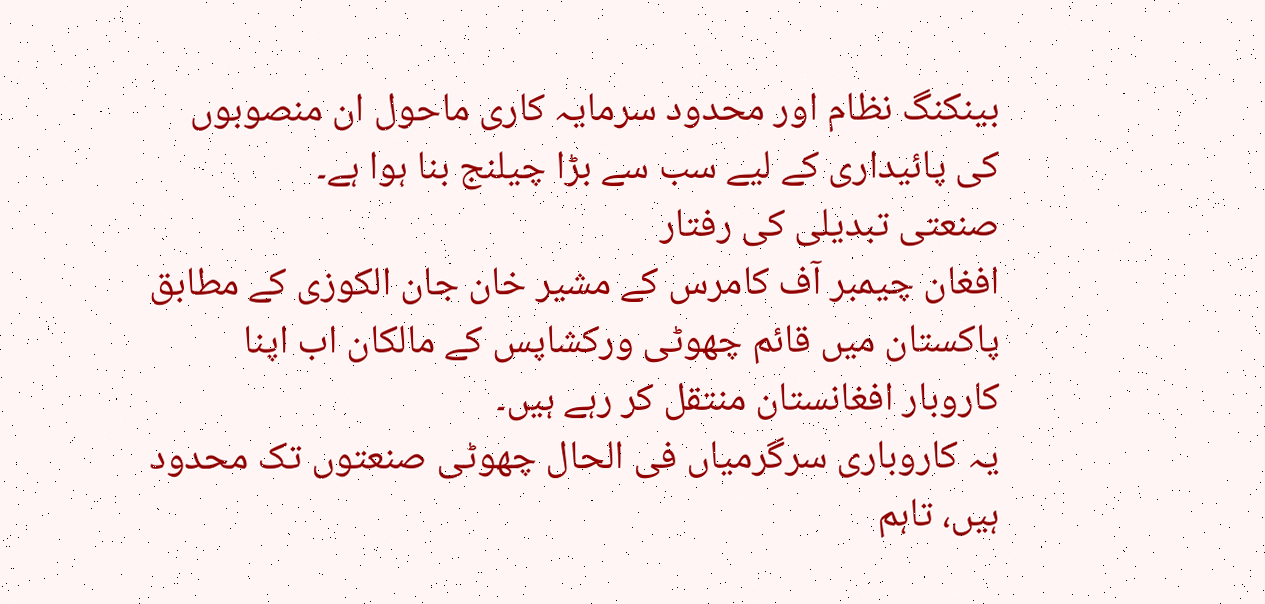بینکنگ نظام اور محدود سرمایہ کاری ماحول ان منصوبوں کی پائیداری کے لیے سب سے بڑا چیلنج بنا ہوا ہے۔
صنعتی تبدیلی کی رفتار
افغان چیمبر آف کامرس کے مشیر خان جان الکوزی کے مطابق پاکستان میں قائم چھوٹی ورکشاپس کے مالکان اب اپنا کاروبار افغانستان منتقل کر رہے ہیں۔
یہ کاروباری سرگرمیاں فی الحال چھوٹی صنعتوں تک محدود ہیں، تاہم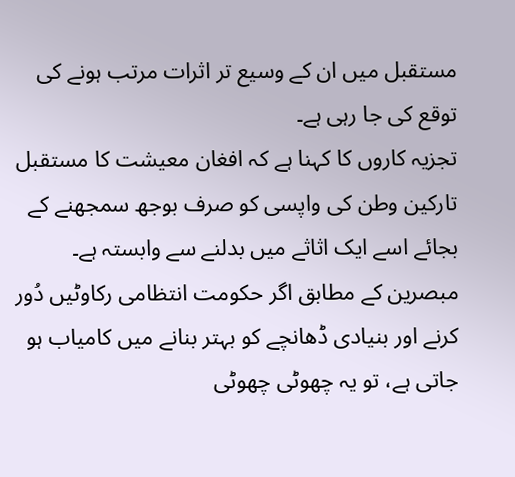مستقبل میں ان کے وسیع تر اثرات مرتب ہونے کی توقع کی جا رہی ہے۔
تجزیہ کاروں کا کہنا ہے کہ افغان معیشت کا مستقبل تارکین وطن کی واپسی کو صرف بوجھ سمجھنے کے بجائے اسے ایک اثاثے میں بدلنے سے وابستہ ہے۔
مبصرین کے مطابق اگر حکومت انتظامی رکاوٹیں دُور کرنے اور بنیادی ڈھانچے کو بہتر بنانے میں کامیاب ہو جاتی ہے، تو یہ چھوٹی چھوٹی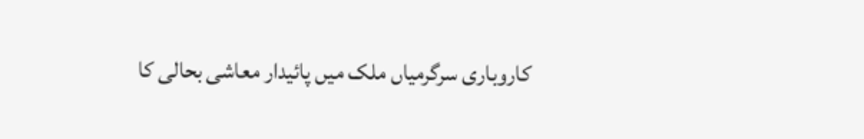کاروباری سرگرمیاں ملک میں پائیدار معاشی بحالی کا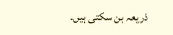ذریعہ بن سکتی ہیں۔